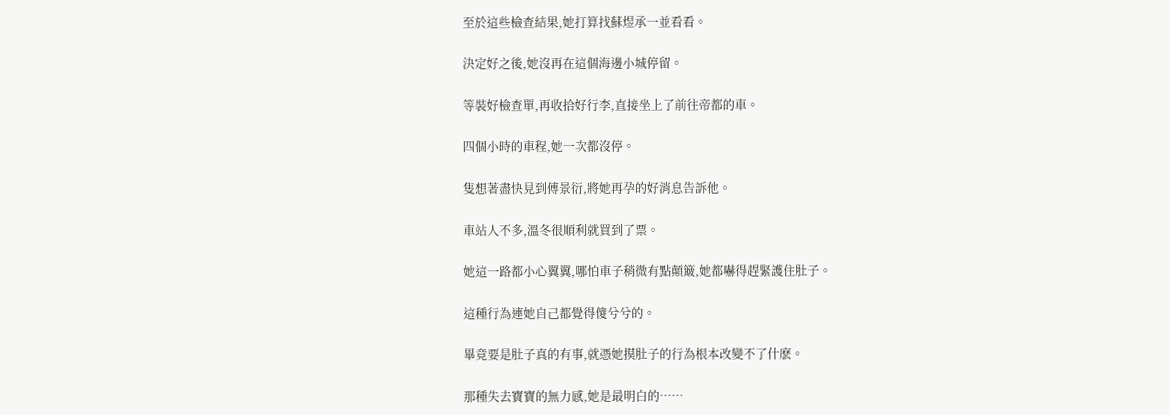至於這些檢查結果,她打算找蘇煜承一並看看。

決定好之後,她沒再在這個海邊小城停留。

等裝好檢查單,再收拾好行李,直接坐上了前往帝都的車。

四個小時的車程,她一次都沒停。

隻想著盡快見到傅景衍,將她再孕的好消息告訴他。

車站人不多,溫冬很順利就買到了票。

她這一路都小心翼翼,哪怕車子稍微有點顛簸,她都嚇得趕緊護住肚子。

這種行為連她自己都覺得傻兮兮的。

畢竟要是肚子真的有事,就憑她摸肚子的行為根本改變不了什麽。

那種失去寶寶的無力感,她是最明白的……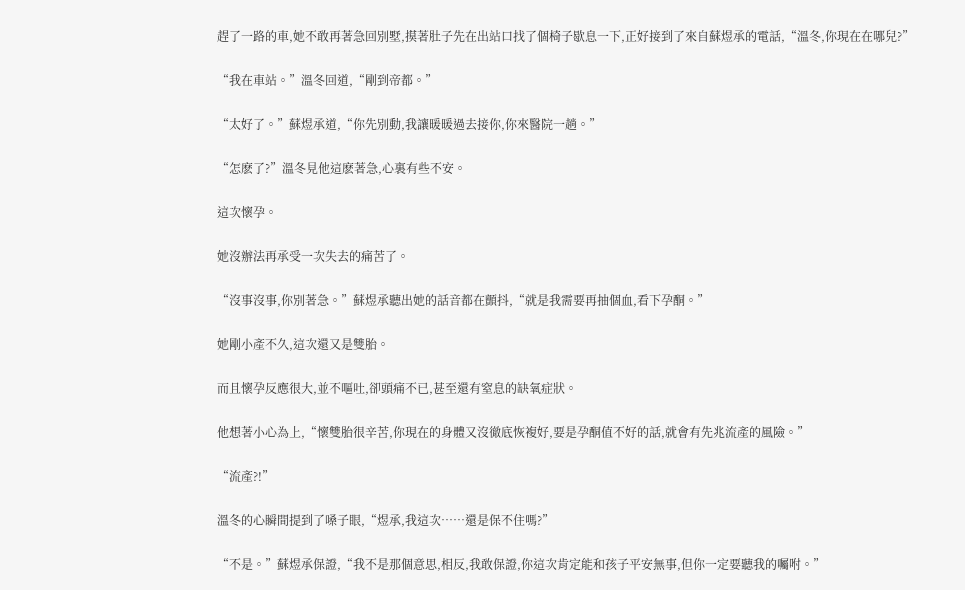趕了一路的車,她不敢再著急回別墅,摸著肚子先在出站口找了個椅子歇息一下,正好接到了來自蘇煜承的電話,“溫冬,你現在在哪兒?”

“我在車站。”溫冬回道,“剛到帝都。”

“太好了。”蘇煜承道,“你先別動,我讓暖暖過去接你,你來醫院一趟。”

“怎麽了?”溫冬見他這麽著急,心裏有些不安。

這次懷孕。

她沒辦法再承受一次失去的痛苦了。

“沒事沒事,你別著急。”蘇煜承聽出她的話音都在顫抖,“就是我需要再抽個血,看下孕酮。”

她剛小產不久,這次還又是雙胎。

而且懷孕反應很大,並不嘔吐,卻頭痛不已,甚至還有窒息的缺氧症狀。

他想著小心為上,“懷雙胎很辛苦,你現在的身體又沒徹底恢複好,要是孕酮值不好的話,就會有先兆流產的風險。”

“流產?!”

溫冬的心瞬間提到了嗓子眼,“煜承,我這次……還是保不住嗎?”

“不是。”蘇煜承保證,“我不是那個意思,相反,我敢保證,你這次肯定能和孩子平安無事,但你一定要聽我的囑咐。”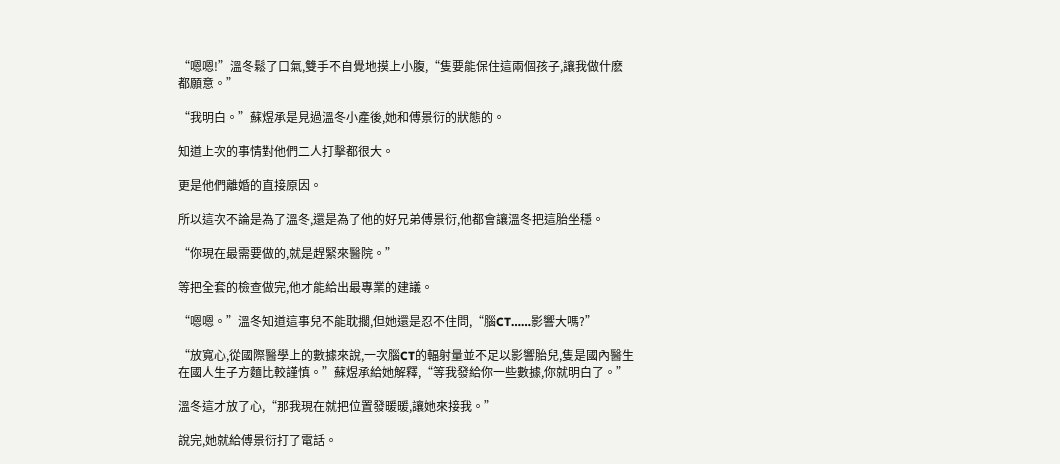“嗯嗯!”溫冬鬆了口氣,雙手不自覺地摸上小腹,“隻要能保住這兩個孩子,讓我做什麽都願意。”

“我明白。”蘇煜承是見過溫冬小產後,她和傅景衍的狀態的。

知道上次的事情對他們二人打擊都很大。

更是他們離婚的直接原因。

所以這次不論是為了溫冬,還是為了他的好兄弟傅景衍,他都會讓溫冬把這胎坐穩。

“你現在最需要做的,就是趕緊來醫院。”

等把全套的檢查做完,他才能給出最專業的建議。

“嗯嗯。”溫冬知道這事兒不能耽擱,但她還是忍不住問,“腦CT……影響大嗎?”

“放寬心,從國際醫學上的數據來說,一次腦CT的輻射量並不足以影響胎兒,隻是國內醫生在國人生子方麵比較謹慎。”蘇煜承給她解釋,“等我發給你一些數據,你就明白了。”

溫冬這才放了心,“那我現在就把位置發暖暖,讓她來接我。”

說完,她就給傅景衍打了電話。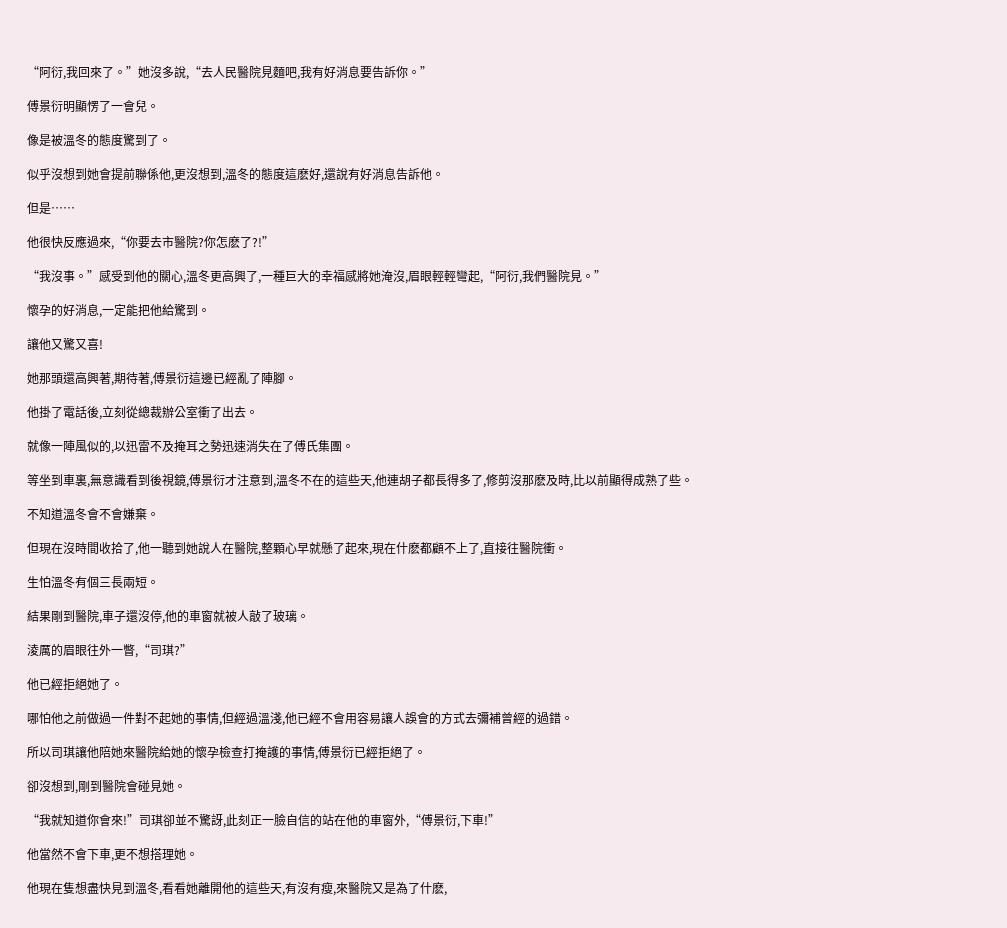“阿衍,我回來了。”她沒多說,“去人民醫院見麵吧,我有好消息要告訴你。”

傅景衍明顯愣了一會兒。

像是被溫冬的態度驚到了。

似乎沒想到她會提前聯係他,更沒想到,溫冬的態度這麽好,還說有好消息告訴他。

但是……

他很快反應過來,“你要去市醫院?你怎麽了?!”

“我沒事。”感受到他的關心,溫冬更高興了,一種巨大的幸福感將她淹沒,眉眼輕輕彎起,“阿衍,我們醫院見。”

懷孕的好消息,一定能把他給驚到。

讓他又驚又喜!

她那頭還高興著,期待著,傅景衍這邊已經亂了陣腳。

他掛了電話後,立刻從總裁辦公室衝了出去。

就像一陣風似的,以迅雷不及掩耳之勢迅速消失在了傅氏集團。

等坐到車裏,無意識看到後視鏡,傅景衍才注意到,溫冬不在的這些天,他連胡子都長得多了,修剪沒那麽及時,比以前顯得成熟了些。

不知道溫冬會不會嫌棄。

但現在沒時間收拾了,他一聽到她說人在醫院,整顆心早就懸了起來,現在什麽都顧不上了,直接往醫院衝。

生怕溫冬有個三長兩短。

結果剛到醫院,車子還沒停,他的車窗就被人敲了玻璃。

淩厲的眉眼往外一瞥,“司琪?”

他已經拒絕她了。

哪怕他之前做過一件對不起她的事情,但經過溫淺,他已經不會用容易讓人誤會的方式去彌補曾經的過錯。

所以司琪讓他陪她來醫院給她的懷孕檢查打掩護的事情,傅景衍已經拒絕了。

卻沒想到,剛到醫院會碰見她。

“我就知道你會來!”司琪卻並不驚訝,此刻正一臉自信的站在他的車窗外,“傅景衍,下車!”

他當然不會下車,更不想搭理她。

他現在隻想盡快見到溫冬,看看她離開他的這些天,有沒有瘦,來醫院又是為了什麽,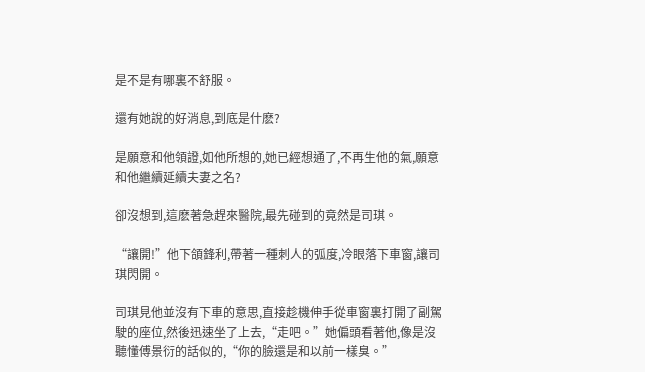是不是有哪裏不舒服。

還有她說的好消息,到底是什麽?

是願意和他領證,如他所想的,她已經想通了,不再生他的氣,願意和他繼續延續夫妻之名?

卻沒想到,這麽著急趕來醫院,最先碰到的竟然是司琪。

“讓開!”他下頜鋒利,帶著一種刺人的弧度,冷眼落下車窗,讓司琪閃開。

司琪見他並沒有下車的意思,直接趁機伸手從車窗裏打開了副駕駛的座位,然後迅速坐了上去,“走吧。”她偏頭看著他,像是沒聽懂傅景衍的話似的,“你的臉還是和以前一樣臭。”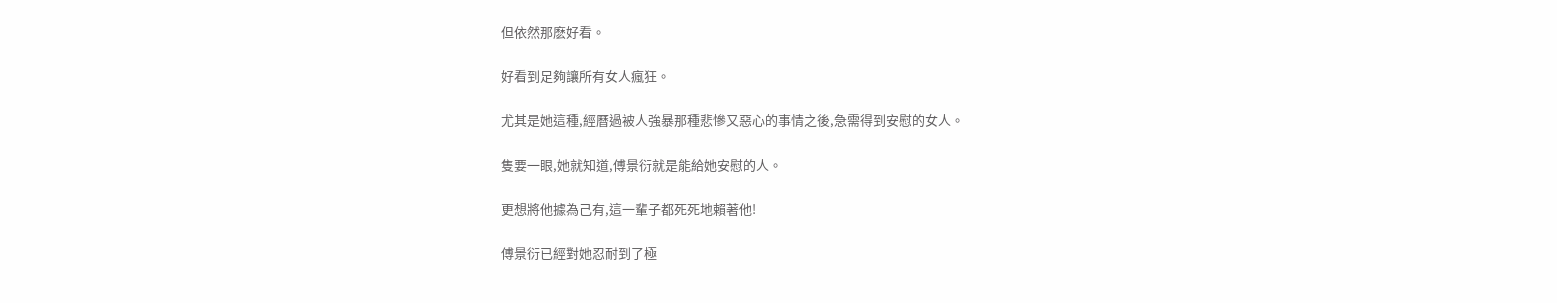但依然那麽好看。

好看到足夠讓所有女人瘋狂。

尤其是她這種,經曆過被人強暴那種悲慘又惡心的事情之後,急需得到安慰的女人。

隻要一眼,她就知道,傅景衍就是能給她安慰的人。

更想將他據為己有,這一輩子都死死地賴著他!

傅景衍已經對她忍耐到了極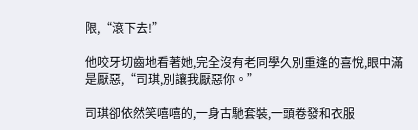限,“滾下去!”

他咬牙切齒地看著她,完全沒有老同學久別重逢的喜悅,眼中滿是厭惡,“司琪,別讓我厭惡你。”

司琪卻依然笑嘻嘻的,一身古馳套裝,一頭卷發和衣服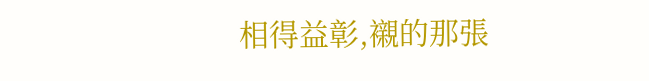相得益彰,襯的那張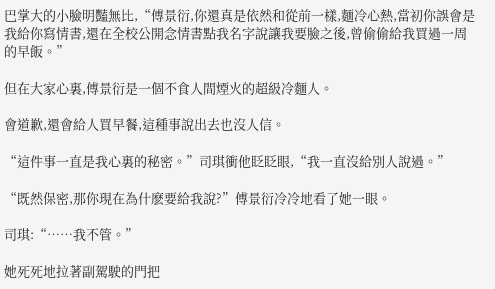巴掌大的小臉明豔無比,“傅景衍,你還真是依然和從前一樣,麵冷心熱,當初你誤會是我給你寫情書,還在全校公開念情書點我名字說讓我要臉之後,曾偷偷給我買過一周的早飯。”

但在大家心裏,傅景衍是一個不食人間煙火的超級冷麵人。

會道歉,還會給人買早餐,這種事說出去也沒人信。

“這件事一直是我心裏的秘密。”司琪衝他眨眨眼,“我一直沒給別人說過。”

“既然保密,那你現在為什麽要給我說?”傅景衍冷冷地看了她一眼。

司琪:“……我不管。”

她死死地拉著副駕駛的門把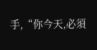手,“你今天,必須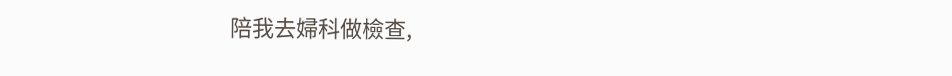陪我去婦科做檢查,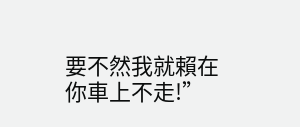要不然我就賴在你車上不走!”